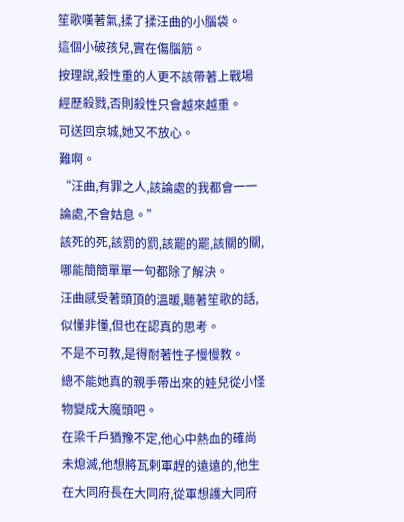笙歌嘆著氣,揉了揉汪曲的小腦袋。
這個小破孩兒,實在傷腦筋。
按理說,殺性重的人更不該帶著上戰場經歷殺戮,否則殺性只會越來越重。
可送回京城,她又不放心。
難啊。
“汪曲,有罪之人,該論處的我都會一一論處,不會姑息。”
該死的死,該罰的罰,該罷的罷,該關的關,哪能簡簡單單一句都除了解決。
汪曲感受著頭頂的溫暖,聽著笙歌的話,似懂非懂,但也在認真的思考。
不是不可教,是得耐著性子慢慢教。
總不能她真的親手帶出來的娃兒從小怪物變成大魔頭吧。
在梁千戶猶豫不定,他心中熱血的確尚未熄滅,他想將瓦剌軍趕的遠遠的,他生在大同府長在大同府,從軍想護大同府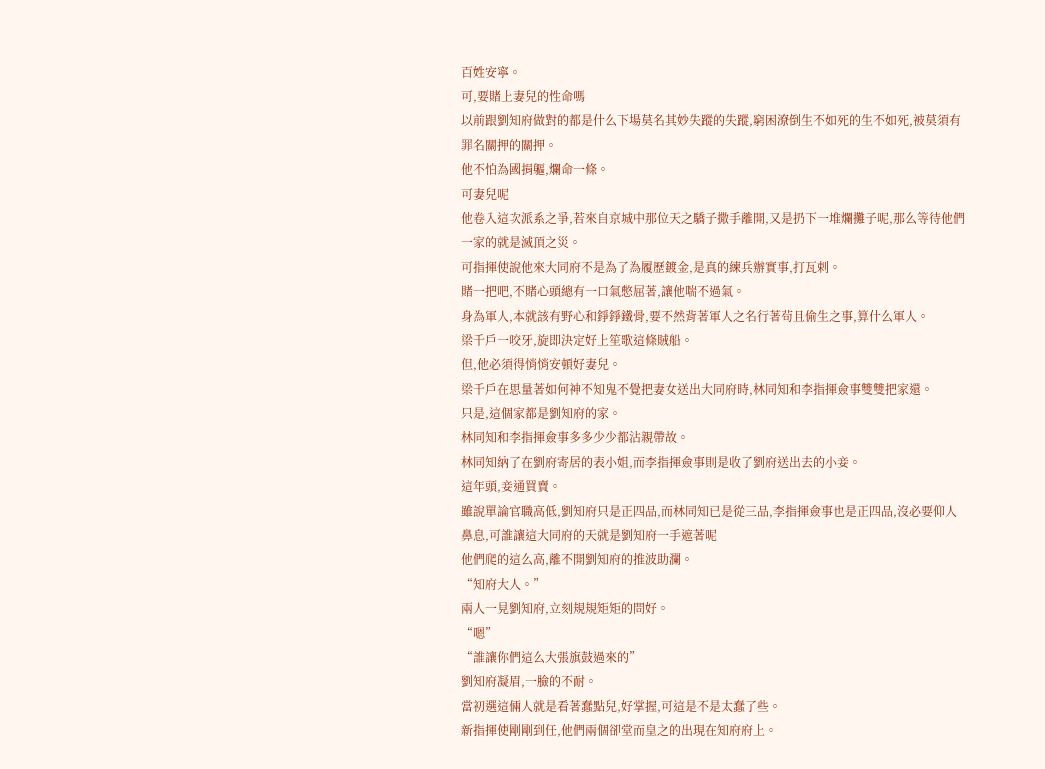百姓安寧。
可,要賭上妻兒的性命嗎
以前跟劉知府做對的都是什么下場莫名其妙失蹤的失蹤,窮困潦倒生不如死的生不如死,被莫須有罪名關押的關押。
他不怕為國捐軀,爛命一條。
可妻兒呢
他卷入這次派系之爭,若來自京城中那位天之驕子撒手離開,又是扔下一堆爛攤子呢,那么等待他們一家的就是滅頂之災。
可指揮使說他來大同府不是為了為履歷鍍金,是真的練兵辦實事,打瓦剌。
賭一把吧,不賭心頭總有一口氣憋屈著,讓他喘不過氣。
身為軍人,本就該有野心和錚錚鐵骨,要不然背著軍人之名行著茍且偷生之事,算什么軍人。
梁千戶一咬牙,旋即決定好上笙歌這條賊船。
但,他必須得悄悄安頓好妻兒。
梁千戶在思量著如何神不知鬼不覺把妻女送出大同府時,林同知和李指揮僉事雙雙把家還。
只是,這個家都是劉知府的家。
林同知和李指揮僉事多多少少都沾親帶故。
林同知納了在劉府寄居的表小姐,而李指揮僉事則是收了劉府送出去的小妾。
這年頭,妾通買賣。
雖說單論官職高低,劉知府只是正四品,而林同知已是從三品,李指揮僉事也是正四品,沒必要仰人鼻息,可誰讓這大同府的天就是劉知府一手遮著呢
他們爬的這么高,離不開劉知府的推波助瀾。
“知府大人。”
兩人一見劉知府,立刻規規矩矩的問好。
“嗯”
“誰讓你們這么大張旗鼓過來的”
劉知府凝眉,一臉的不耐。
當初選這倆人就是看著蠢點兒,好掌握,可這是不是太蠢了些。
新指揮使剛剛到任,他們兩個卻堂而皇之的出現在知府府上。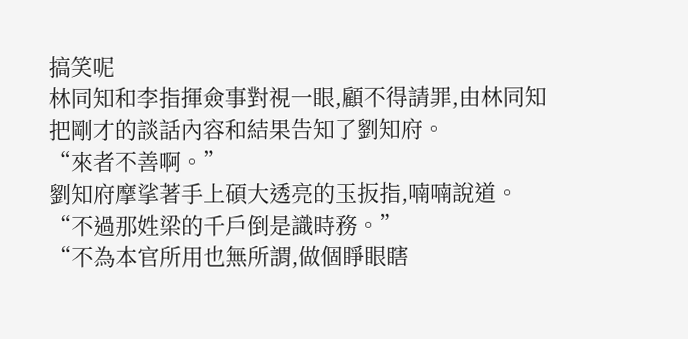搞笑呢
林同知和李指揮僉事對視一眼,顧不得請罪,由林同知把剛才的談話內容和結果告知了劉知府。
“來者不善啊。”
劉知府摩挲著手上碩大透亮的玉扳指,喃喃說道。
“不過那姓梁的千戶倒是識時務。”
“不為本官所用也無所謂,做個睜眼瞎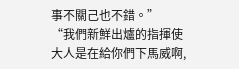事不關己也不錯。”
“我們新鮮出爐的指揮使大人是在給你們下馬威啊,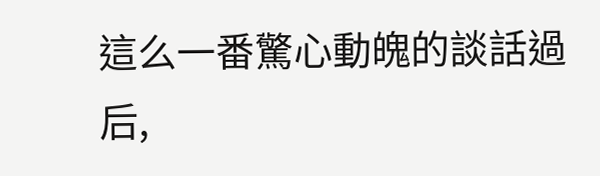這么一番驚心動魄的談話過后,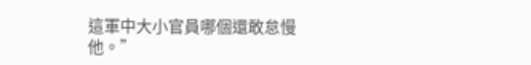這軍中大小官員哪個還敢怠慢他。”